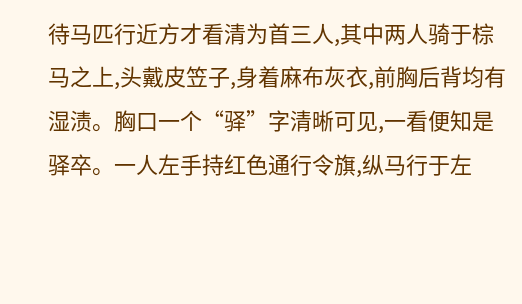待马匹行近方才看清为首三人,其中两人骑于棕马之上,头戴皮笠子,身着麻布灰衣,前胸后背均有湿渍。胸口一个“驿”字清晰可见,一看便知是驿卒。一人左手持红色通行令旗,纵马行于左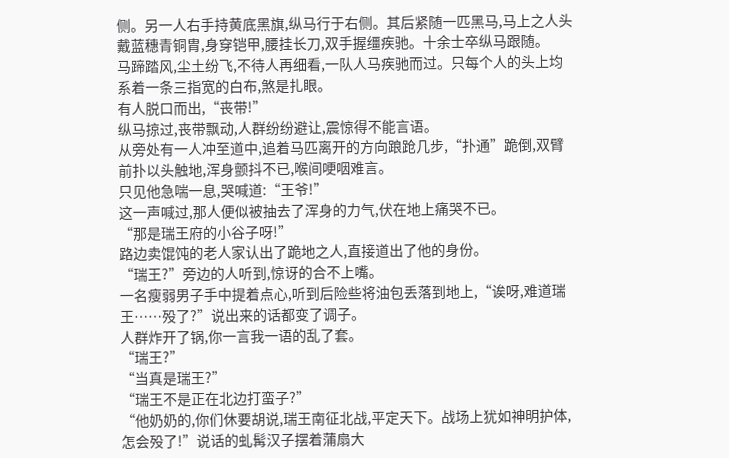侧。另一人右手持黄底黑旗,纵马行于右侧。其后紧随一匹黑马,马上之人头戴蓝穗青铜胄,身穿铠甲,腰挂长刀,双手握缰疾驰。十余士卒纵马跟随。
马蹄踏风,尘土纷飞,不待人再细看,一队人马疾驰而过。只每个人的头上均系着一条三指宽的白布,煞是扎眼。
有人脱口而出,“丧带!”
纵马掠过,丧带飘动,人群纷纷避让,震惊得不能言语。
从旁处有一人冲至道中,追着马匹离开的方向踉跄几步,“扑通”跪倒,双臂前扑以头触地,浑身颤抖不已,喉间哽咽难言。
只见他急喘一息,哭喊道:“王爷!”
这一声喊过,那人便似被抽去了浑身的力气,伏在地上痛哭不已。
“那是瑞王府的小谷子呀!”
路边卖馄饨的老人家认出了跪地之人,直接道出了他的身份。
“瑞王?”旁边的人听到,惊讶的合不上嘴。
一名瘦弱男子手中提着点心,听到后险些将油包丢落到地上,“诶呀,难道瑞王……殁了?”说出来的话都变了调子。
人群炸开了锅,你一言我一语的乱了套。
“瑞王?”
“当真是瑞王?”
“瑞王不是正在北边打蛮子?”
“他奶奶的,你们休要胡说,瑞王南征北战,平定天下。战场上犹如神明护体,怎会殁了!”说话的虬髯汉子摆着蒲扇大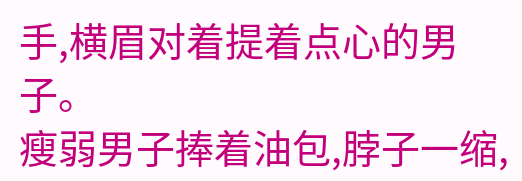手,横眉对着提着点心的男子。
瘦弱男子捧着油包,脖子一缩,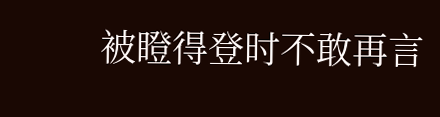被瞪得登时不敢再言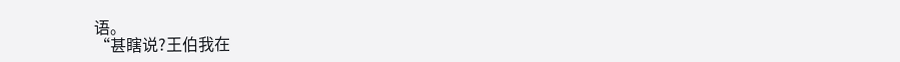语。
“甚瞎说?王伯我在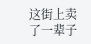这街上卖了一辈子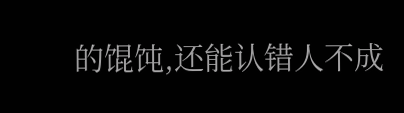的馄饨,还能认错人不成